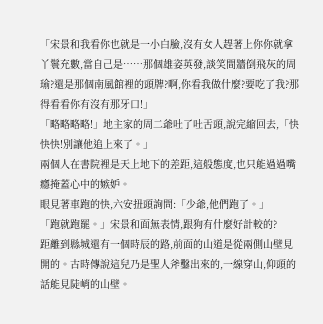「宋景和我看你也就是一小白臉,沒有女人趕著上你你就拿丫鬟充數,當自己是……那個雄姿英發,談笑間牆倒飛灰的周瑜?還是那個南風館裡的頭牌?啊,你看我做什麼?要吃了我?那得看看你有沒有那牙口!」
「略略略略!」地主家的周二爺吐了吐舌頭,說完縮回去,「快快快!別讓他追上來了。」
兩個人在書院裡是天上地下的差距,這般態度,也只能過過嘴癮掩蓋心中的嫉妒。
眼見著車跑的快,六安扭頭詢問:「少爺,他們跑了。」
「跑就跑罷。」宋景和面無表情,跟狗有什麼好計較的?
距離到縣城還有一個時辰的路,前面的山道是從兩側山壁見開的。古時傳說這兒乃是聖人斧鑿出來的,一線穿山,仰頭的話能見陡峭的山壁。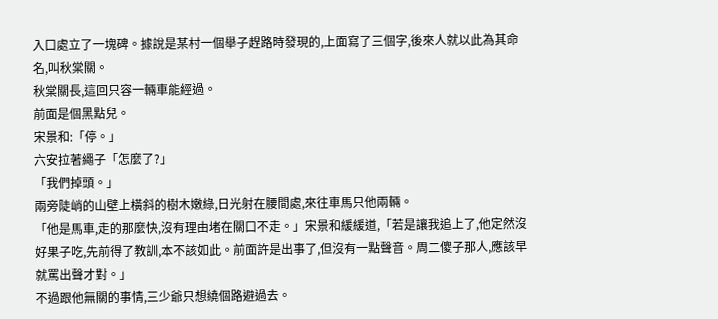入口處立了一塊碑。據說是某村一個舉子趕路時發現的,上面寫了三個字,後來人就以此為其命名,叫秋棠關。
秋棠關長,這回只容一輛車能經過。
前面是個黑點兒。
宋景和:「停。」
六安拉著繩子「怎麼了?」
「我們掉頭。」
兩旁陡峭的山壁上橫斜的樹木嫩綠,日光射在腰間處,來往車馬只他兩輛。
「他是馬車,走的那麼快,沒有理由堵在關口不走。」宋景和緩緩道,「若是讓我追上了,他定然沒好果子吃,先前得了教訓,本不該如此。前面許是出事了,但沒有一點聲音。周二傻子那人,應該早就罵出聲才對。」
不過跟他無關的事情,三少爺只想繞個路避過去。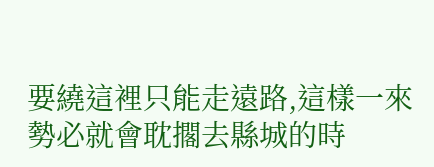要繞這裡只能走遠路,這樣一來勢必就會耽擱去縣城的時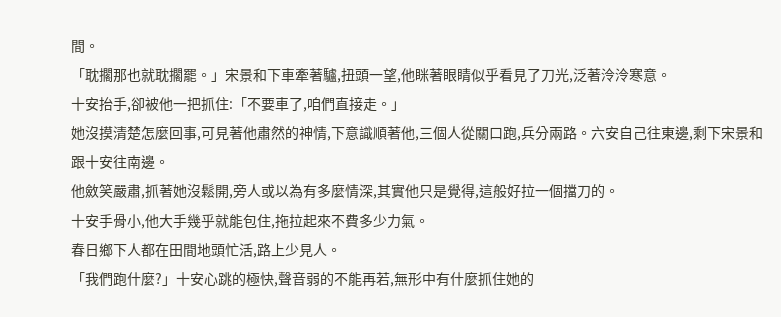間。
「耽擱那也就耽擱罷。」宋景和下車牽著驢,扭頭一望,他眯著眼睛似乎看見了刀光,泛著泠泠寒意。
十安抬手,卻被他一把抓住:「不要車了,咱們直接走。」
她沒摸清楚怎麼回事,可見著他肅然的神情,下意識順著他,三個人從關口跑,兵分兩路。六安自己往東邊,剩下宋景和跟十安往南邊。
他斂笑嚴肅,抓著她沒鬆開,旁人或以為有多麼情深,其實他只是覺得,這般好拉一個擋刀的。
十安手骨小,他大手幾乎就能包住,拖拉起來不費多少力氣。
春日鄉下人都在田間地頭忙活,路上少見人。
「我們跑什麼?」十安心跳的極快,聲音弱的不能再若,無形中有什麼抓住她的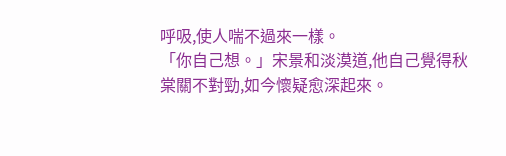呼吸,使人喘不過來一樣。
「你自己想。」宋景和淡漠道,他自己覺得秋棠關不對勁,如今懷疑愈深起來。